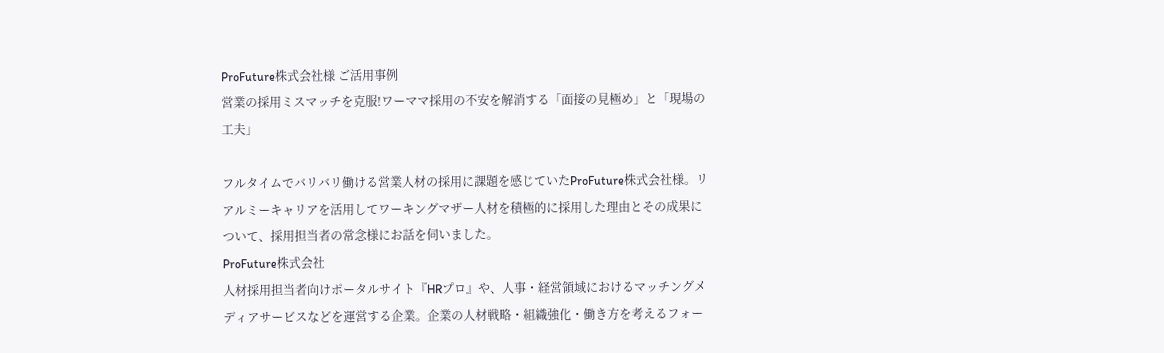ProFuture株式会社様 ご活用事例
営業の採用ミスマッチを克服!ワーママ採用の不安を解消する「面接の見極め」と「現場の工夫」

フルタイムでバリバリ働ける営業人材の採用に課題を感じていたProFuture株式会社様。リアルミーキャリアを活用してワーキングマザー人材を積極的に採用した理由とその成果について、採用担当者の常念様にお話を伺いました。
ProFuture株式会社
人材採用担当者向けポータルサイト『HRプロ』や、人事・経営領域におけるマッチングメディアサービスなどを運営する企業。企業の人材戦略・組織強化・働き方を考えるフォー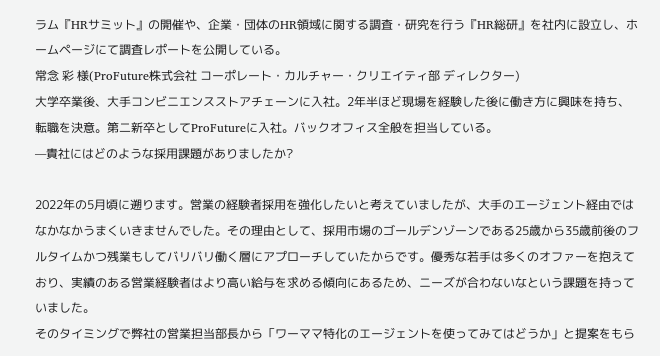ラム『HRサミット』の開催や、企業・団体のHR領域に関する調査・研究を行う『HR総研』を社内に設立し、ホームページにて調査レポートを公開している。
常念 彩 様(ProFuture株式会社 コーポレート・カルチャー・クリエイティ部 ディレクター)
大学卒業後、大手コンビニエンスストアチェーンに入社。2年半ほど現場を経験した後に働き方に興味を持ち、転職を決意。第二新卒としてProFutureに入社。バックオフィス全般を担当している。
—貴社にはどのような採用課題がありましたか?

2022年の5月頃に遡ります。営業の経験者採用を強化したいと考えていましたが、大手のエージェント経由ではなかなかうまくいきませんでした。その理由として、採用市場のゴールデンゾーンである25歳から35歳前後のフルタイムかつ残業もしてバリバリ働く層にアプローチしていたからです。優秀な若手は多くのオファーを抱えており、実績のある営業経験者はより高い給与を求める傾向にあるため、ニーズが合わないなという課題を持っていました。
そのタイミングで弊社の営業担当部長から「ワーママ特化のエージェントを使ってみてはどうか」と提案をもら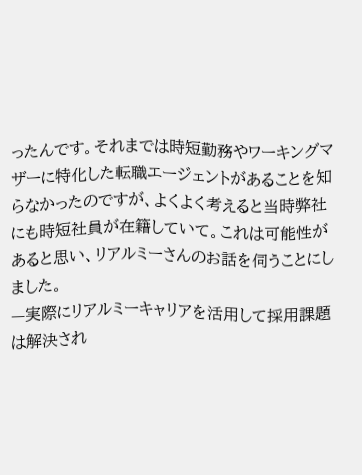ったんです。それまでは時短勤務やワーキングマザーに特化した転職エージェントがあることを知らなかったのですが、よくよく考えると当時弊社にも時短社員が在籍していて。これは可能性があると思い、リアルミーさんのお話を伺うことにしました。
—実際にリアルミーキャリアを活用して採用課題は解決され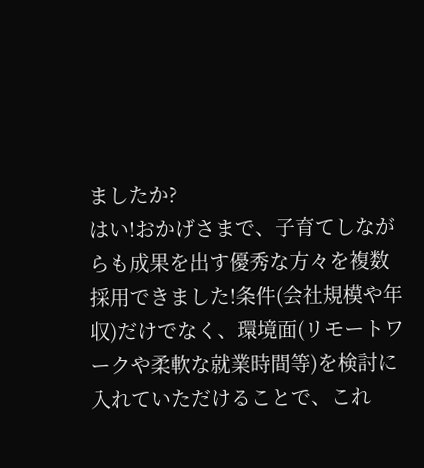ましたか?
はい!おかげさまで、子育てしながらも成果を出す優秀な方々を複数採用できました!条件(会社規模や年収)だけでなく、環境面(リモートワークや柔軟な就業時間等)を検討に入れていただけることで、これ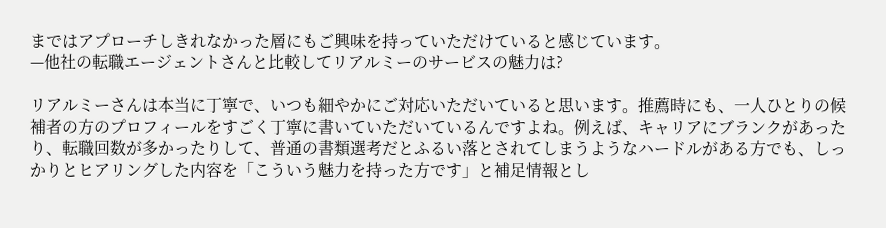まではアプローチしきれなかった層にもご興味を持っていただけていると感じています。
—他社の転職エージェントさんと比較してリアルミーのサービスの魅力は?

リアルミーさんは本当に丁寧で、いつも細やかにご対応いただいていると思います。推薦時にも、一人ひとりの候補者の方のプロフィールをすごく丁寧に書いていただいているんですよね。例えば、キャリアにブランクがあったり、転職回数が多かったりして、普通の書類選考だとふるい落とされてしまうようなハードルがある方でも、しっかりとヒアリングした内容を「こういう魅力を持った方です」と補足情報とし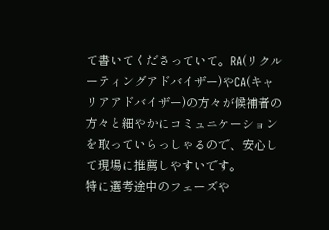て書いてくださっていて。RA(リクルーティングアドバイザー)やCA(キャリアアドバイザー)の方々が候補者の方々と細やかにコミュニケーションを取っていらっしゃるので、安心して現場に推薦しやすいです。
特に選考途中のフェーズや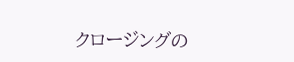クロージングの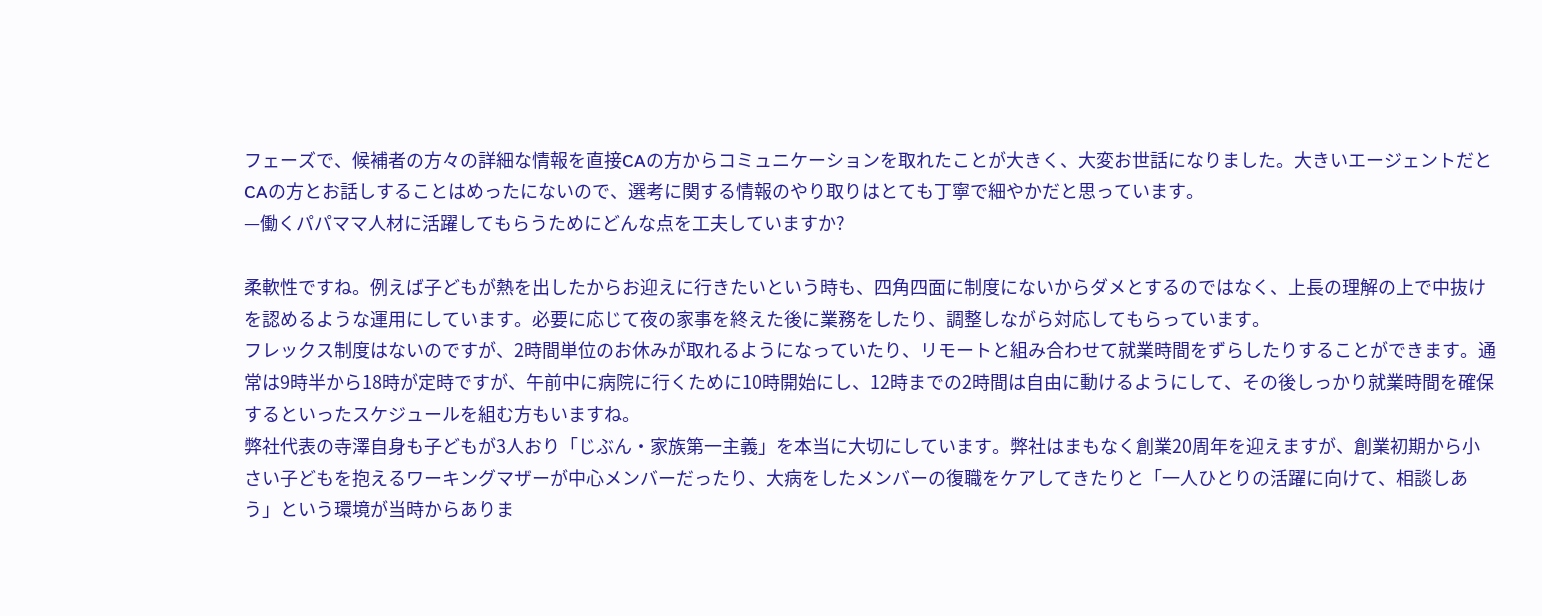フェーズで、候補者の方々の詳細な情報を直接CAの方からコミュニケーションを取れたことが大きく、大変お世話になりました。大きいエージェントだとCAの方とお話しすることはめったにないので、選考に関する情報のやり取りはとても丁寧で細やかだと思っています。
—働くパパママ人材に活躍してもらうためにどんな点を工夫していますか?

柔軟性ですね。例えば子どもが熱を出したからお迎えに行きたいという時も、四角四面に制度にないからダメとするのではなく、上長の理解の上で中抜けを認めるような運用にしています。必要に応じて夜の家事を終えた後に業務をしたり、調整しながら対応してもらっています。
フレックス制度はないのですが、2時間単位のお休みが取れるようになっていたり、リモートと組み合わせて就業時間をずらしたりすることができます。通常は9時半から18時が定時ですが、午前中に病院に行くために10時開始にし、12時までの2時間は自由に動けるようにして、その後しっかり就業時間を確保するといったスケジュールを組む方もいますね。
弊社代表の寺澤自身も子どもが3人おり「じぶん・家族第一主義」を本当に大切にしています。弊社はまもなく創業20周年を迎えますが、創業初期から小さい子どもを抱えるワーキングマザーが中心メンバーだったり、大病をしたメンバーの復職をケアしてきたりと「一人ひとりの活躍に向けて、相談しあう」という環境が当時からありま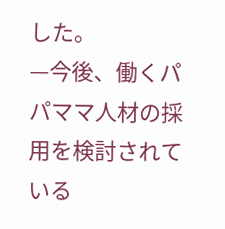した。
—今後、働くパパママ人材の採用を検討されている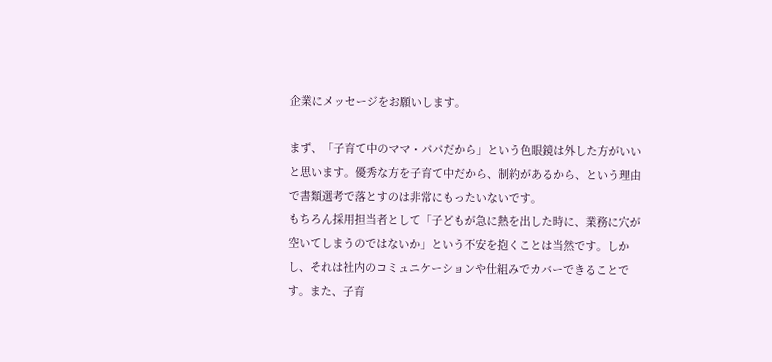企業にメッセージをお願いします。

まず、「子育て中のママ・パパだから」という色眼鏡は外した方がいいと思います。優秀な方を子育て中だから、制約があるから、という理由で書類選考で落とすのは非常にもったいないです。
もちろん採用担当者として「子どもが急に熱を出した時に、業務に穴が空いてしまうのではないか」という不安を抱くことは当然です。しかし、それは社内のコミュニケーションや仕組みでカバーできることです。また、子育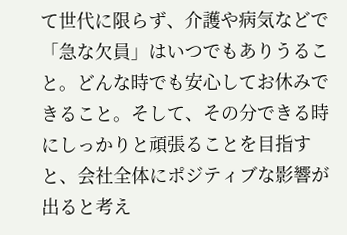て世代に限らず、介護や病気などで「急な欠員」はいつでもありうること。どんな時でも安心してお休みできること。そして、その分できる時にしっかりと頑張ることを目指すと、会社全体にポジティブな影響が出ると考え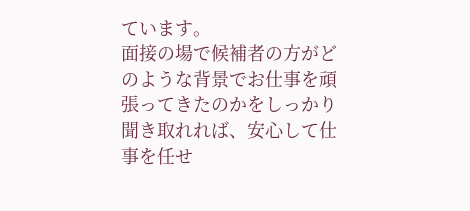ています。
面接の場で候補者の方がどのような背景でお仕事を頑張ってきたのかをしっかり聞き取れれば、安心して仕事を任せ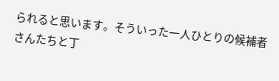られると思います。そういった一人ひとりの候補者さんたちと丁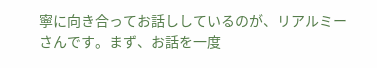寧に向き合ってお話ししているのが、リアルミーさんです。まず、お話を一度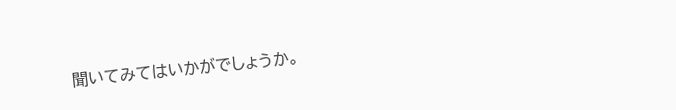聞いてみてはいかがでしょうか。